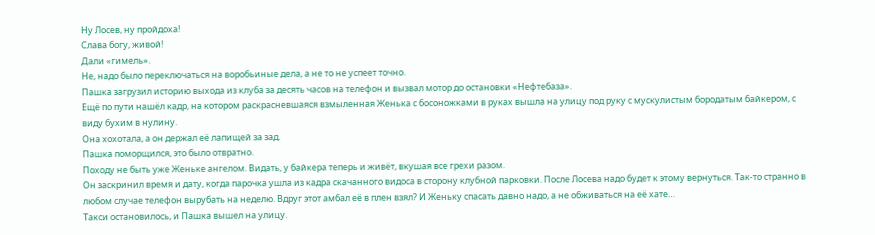Ну Лосев, ну пройдоха!
Слава богу, живой!
Дали «гимель».
Не, надо было переключаться на воробьиные дела, а не то не успеет точно.
Пашка загрузил историю выхода из клуба за десять часов на телефон и вызвал мотор до остановки «Нефтебаза».
Ещё по пути нашёл кадр, на котором раскрасневшаяся взмыленная Женька с босоножками в руках вышла на улицу под руку с мускулистым бородатым байкером, с виду бухим в нулину.
Она хохотала, а он держал её лапищей за зад.
Пашка поморщился, это было отвратно.
Походу не быть уже Женьке ангелом. Видать, у байкера теперь и живёт, вкушая все грехи разом.
Он заскринил время и дату, когда парочка ушла из кадра скачанного видоса в сторону клубной парковки. После Лосева надо будет к этому вернуться. Так-то странно в любом случае телефон вырубать на неделю. Вдруг этот амбал её в плен взял? И Женьку спасать давно надо, а не обживаться на её хате…
Такси остановилось, и Пашка вышел на улицу.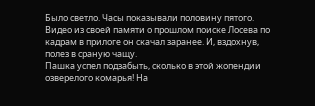Было светло. Часы показывали половину пятого.
Видео из своей памяти о прошлом поиске Лосева по кадрам в прилоге он скачал заранее. И, вздохнув, полез в сраную чащу.
Пашка успел подзабыть, сколько в этой жопендии озверелого комарья! На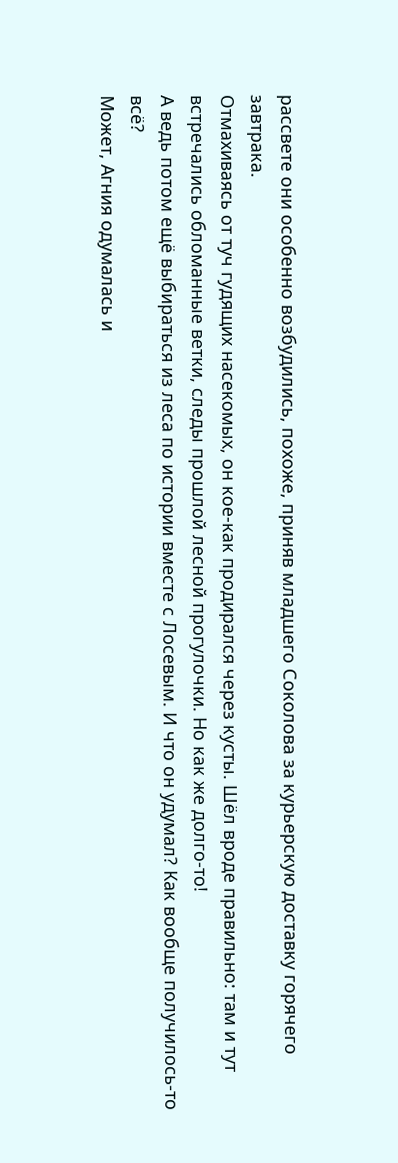рассвете они особенно возбудились, похоже, приняв младшего Соколова за курьерскую доставку горячего завтрака.
Отмахиваясь от туч гудящих насекомых, он кое-как продирался через кусты. Шёл вроде правильно: там и тут встречались обломанные ветки, следы прошлой лесной прогулочки. Но как же долго-то!
А ведь потом ещё выбираться из леса по истории вместе с Лосевым. И что он удумал? Как вообще получилось-то всё?
Может, Агния одумалась и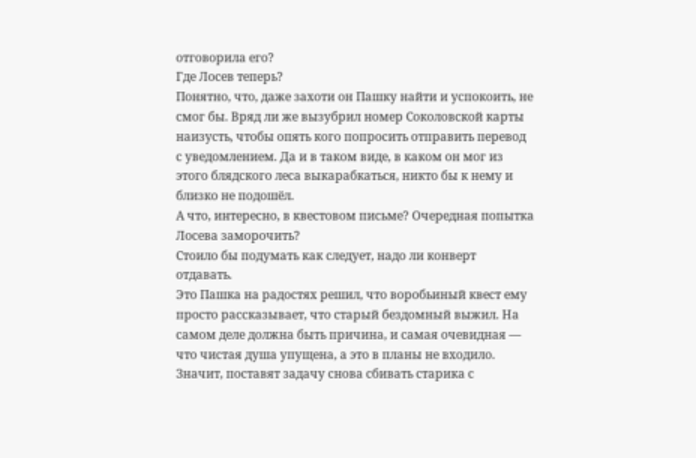отговорила его?
Где Лосев теперь?
Понятно, что, даже захоти он Пашку найти и успокоить, не смог бы. Вряд ли же вызубрил номер Соколовской карты наизусть, чтобы опять кого попросить отправить перевод с уведомлением. Да и в таком виде, в каком он мог из этого блядского леса выкарабкаться, никто бы к нему и близко не подошёл.
А что, интересно, в квестовом письме? Очередная попытка Лосева заморочить?
Стоило бы подумать как следует, надо ли конверт отдавать.
Это Пашка на радостях решил, что воробьиный квест ему просто рассказывает, что старый бездомный выжил. На самом деле должна быть причина, и самая очевидная — что чистая душа упущена, а это в планы не входило. Значит, поставят задачу снова сбивать старика с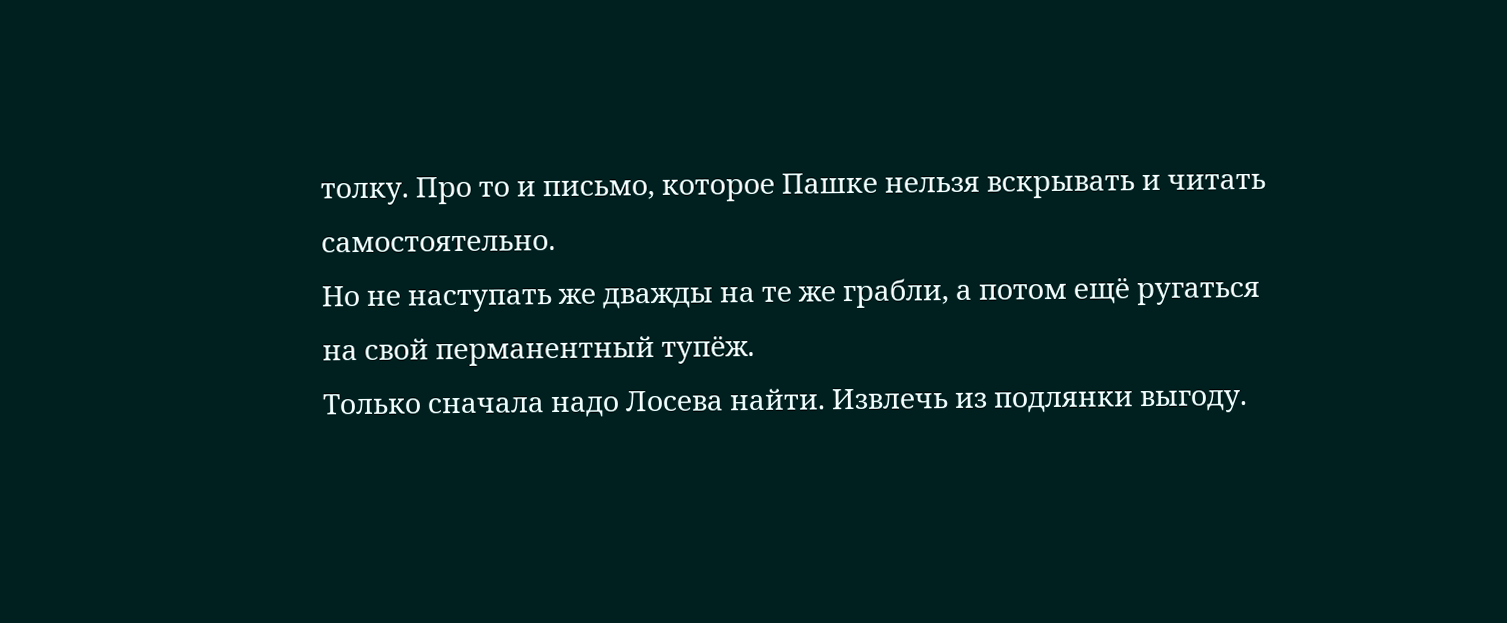толку. Про то и письмо, которое Пашке нельзя вскрывать и читать самостоятельно.
Но не наступать же дважды на те же грабли, а потом ещё ругаться на свой перманентный тупёж.
Только сначала надо Лосева найти. Извлечь из подлянки выгоду.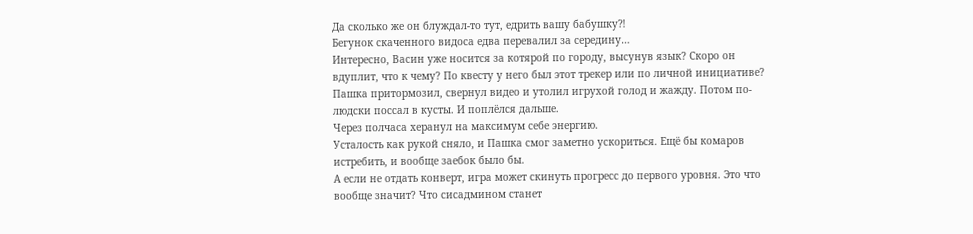Да сколько же он блуждал-то тут, едрить вашу бабушку⁈
Бегунок скаченного видоса едва перевалил за середину…
Интересно, Васин уже носится за котярой по городу, высунув язык? Скоро он вдуплит, что к чему? По квесту у него был этот трекер или по личной инициативе?
Пашка притормозил, свернул видео и утолил игрухой голод и жажду. Потом по-людски поссал в кусты. И поплёлся дальше.
Через полчаса херанул на максимум себе энергию.
Усталость как рукой сняло, и Пашка смог заметно ускориться. Ещё бы комаров истребить, и вообще заебок было бы.
А если не отдать конверт, игра может скинуть прогресс до первого уровня. Это что вообще значит? Что сисадмином станет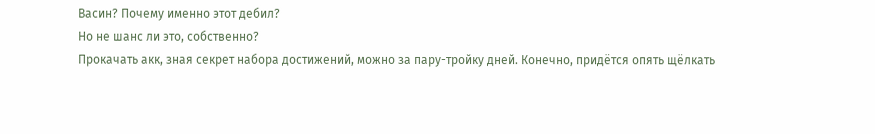Васин? Почему именно этот дебил?
Но не шанс ли это, собственно?
Прокачать акк, зная секрет набора достижений, можно за пару-тройку дней. Конечно, придётся опять щёлкать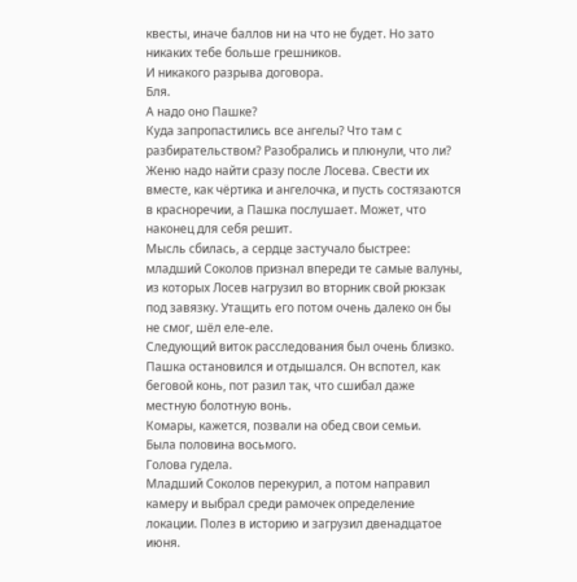квесты, иначе баллов ни на что не будет. Но зато никаких тебе больше грешников.
И никакого разрыва договора.
Бля.
А надо оно Пашке?
Куда запропастились все ангелы? Что там с разбирательством? Разобрались и плюнули, что ли?
Женю надо найти сразу после Лосева. Свести их вместе, как чёртика и ангелочка, и пусть состязаются в красноречии, а Пашка послушает. Может, что наконец для себя решит.
Мысль сбилась, а сердце застучало быстрее: младший Соколов признал впереди те самые валуны, из которых Лосев нагрузил во вторник свой рюкзак под завязку. Утащить его потом очень далеко он бы не смог, шёл еле-еле.
Следующий виток расследования был очень близко.
Пашка остановился и отдышался. Он вспотел, как беговой конь, пот разил так, что сшибал даже местную болотную вонь.
Комары, кажется, позвали на обед свои семьи.
Была половина восьмого.
Голова гудела.
Младший Соколов перекурил, а потом направил камеру и выбрал среди рамочек определение локации. Полез в историю и загрузил двенадцатое июня.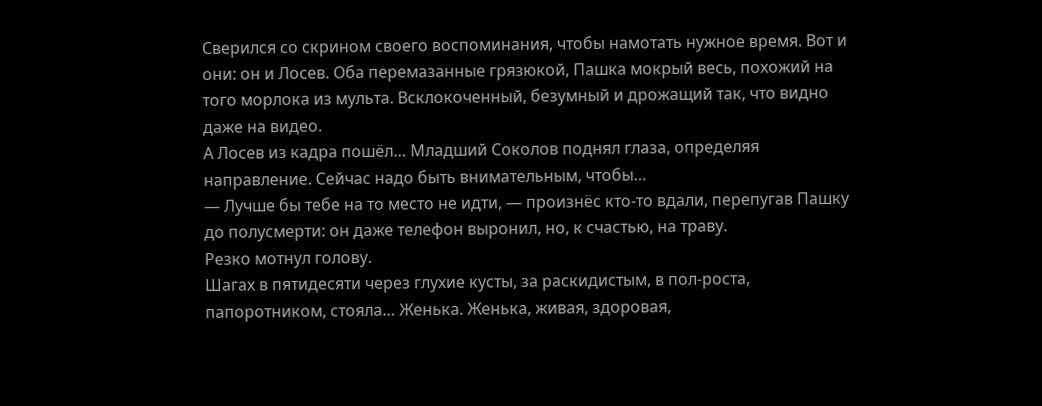Сверился со скрином своего воспоминания, чтобы намотать нужное время. Вот и они: он и Лосев. Оба перемазанные грязюкой, Пашка мокрый весь, похожий на того морлока из мульта. Всклокоченный, безумный и дрожащий так, что видно даже на видео.
А Лосев из кадра пошёл… Младший Соколов поднял глаза, определяя направление. Сейчас надо быть внимательным, чтобы…
— Лучше бы тебе на то место не идти, — произнёс кто-то вдали, перепугав Пашку до полусмерти: он даже телефон выронил, но, к счастью, на траву.
Резко мотнул голову.
Шагах в пятидесяти через глухие кусты, за раскидистым, в пол-роста, папоротником, стояла… Женька. Женька, живая, здоровая,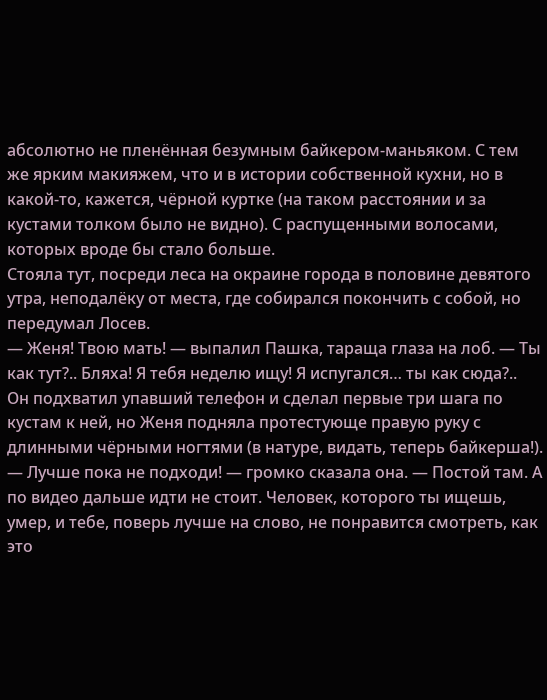абсолютно не пленённая безумным байкером-маньяком. С тем же ярким макияжем, что и в истории собственной кухни, но в какой-то, кажется, чёрной куртке (на таком расстоянии и за кустами толком было не видно). С распущенными волосами, которых вроде бы стало больше.
Стояла тут, посреди леса на окраине города в половине девятого утра, неподалёку от места, где собирался покончить с собой, но передумал Лосев.
— Женя! Твою мать! — выпалил Пашка, тараща глаза на лоб. — Ты как тут?.. Бляха! Я тебя неделю ищу! Я испугался… ты как сюда?..
Он подхватил упавший телефон и сделал первые три шага по кустам к ней, но Женя подняла протестующе правую руку с длинными чёрными ногтями (в натуре, видать, теперь байкерша!).
— Лучше пока не подходи! — громко сказала она. — Постой там. А по видео дальше идти не стоит. Человек, которого ты ищешь, умер, и тебе, поверь лучше на слово, не понравится смотреть, как это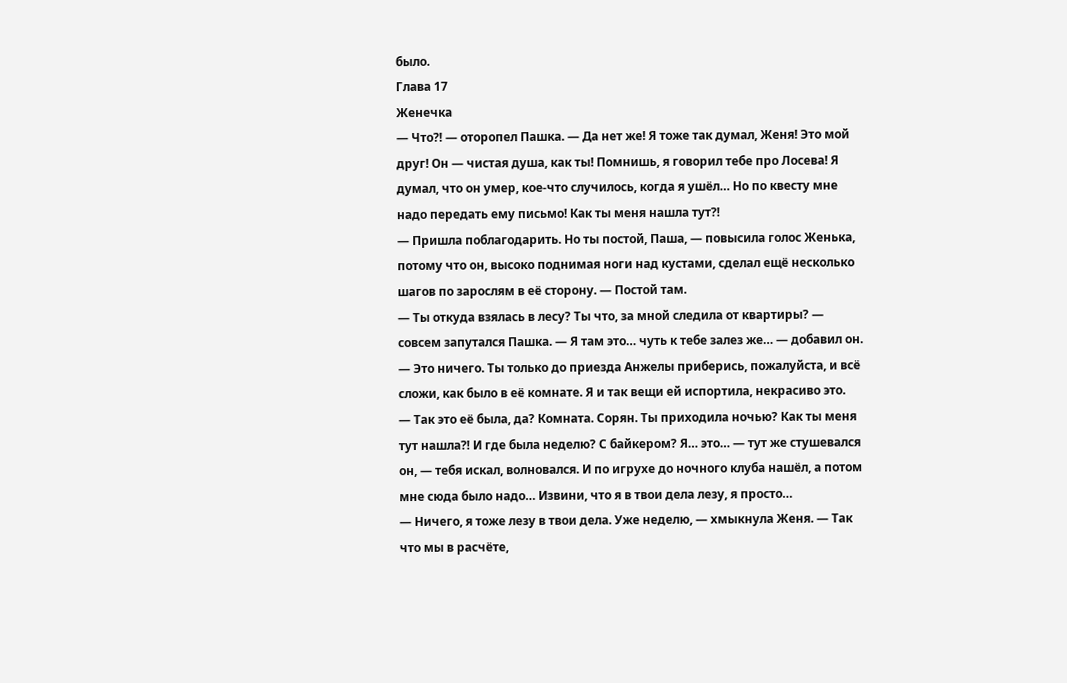было.
Глава 17
Женечка
— Что⁈ — оторопел Пашка. — Да нет же! Я тоже так думал, Женя! Это мой друг! Он — чистая душа, как ты! Помнишь, я говорил тебе про Лосева! Я думал, что он умер, кое-что случилось, когда я ушёл… Но по квесту мне надо передать ему письмо! Как ты меня нашла тут⁈
— Пришла поблагодарить. Но ты постой, Паша, — повысила голос Женька, потому что он, высоко поднимая ноги над кустами, сделал ещё несколько шагов по зарослям в её сторону. — Постой там.
— Ты откуда взялась в лесу? Ты что, за мной следила от квартиры? — совсем запутался Пашка. — Я там это… чуть к тебе залез же… — добавил он.
— Это ничего. Ты только до приезда Анжелы приберись, пожалуйста, и всё сложи, как было в её комнате. Я и так вещи ей испортила, некрасиво это.
— Так это её была, да? Комната. Сорян. Ты приходила ночью? Как ты меня тут нашла⁈ И где была неделю? С байкером? Я… это… — тут же стушевался он, — тебя искал, волновался. И по игрухе до ночного клуба нашёл, а потом мне сюда было надо… Извини, что я в твои дела лезу, я просто…
— Ничего, я тоже лезу в твои дела. Уже неделю, — хмыкнула Женя. — Так что мы в расчёте,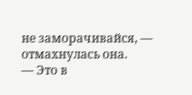не заморачивайся, — отмахнулась она.
— Это в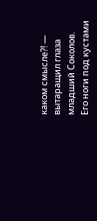каком смысле⁈ — вытаращил глаза младший Соколов. Его ноги под кустами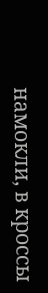намокли, в кроссы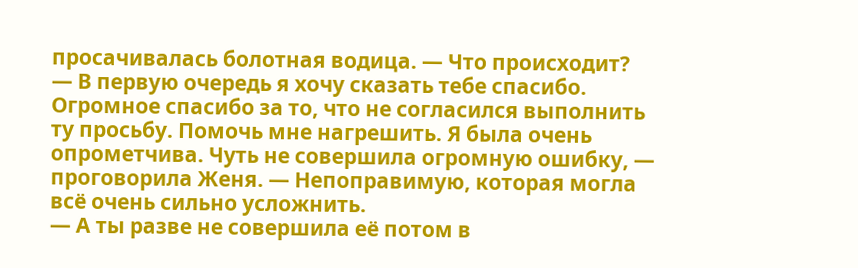просачивалась болотная водица. — Что происходит?
— В первую очередь я хочу сказать тебе спасибо. Огромное спасибо за то, что не согласился выполнить ту просьбу. Помочь мне нагрешить. Я была очень опрометчива. Чуть не совершила огромную ошибку, — проговорила Женя. — Непоправимую, которая могла всё очень сильно усложнить.
— А ты разве не совершила её потом в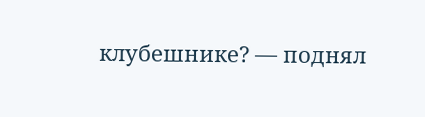клубешнике? — поднял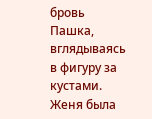бровь Пашка, вглядываясь в фигуру за кустами. Женя была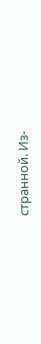странной. Из-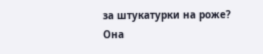за штукатурки на роже? Она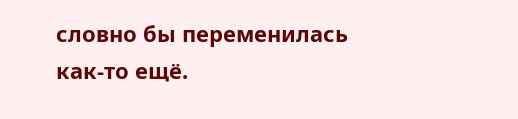словно бы переменилась как-то ещё.